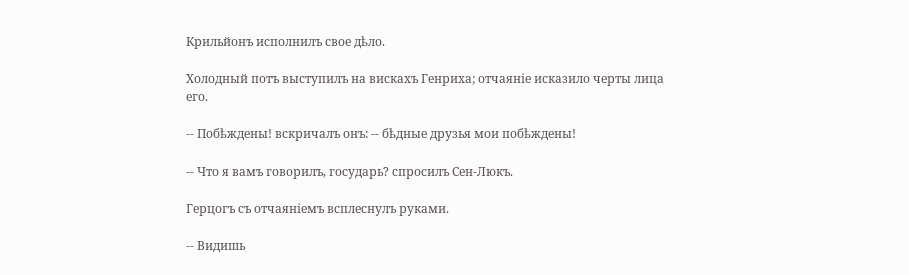Крильйонъ исполнилъ свое дѣло.

Холодный потъ выступилъ на вискахъ Генриха; отчаяніе исказило черты лица его.

-- Побѣждены! вскричалъ онъ: -- бѣдные друзья мои побѣждены!

-- Что я вамъ говорилъ, государь? спросилъ Сен-Люкъ.

Герцогъ съ отчаяніемъ всплеснулъ руками.

-- Видишь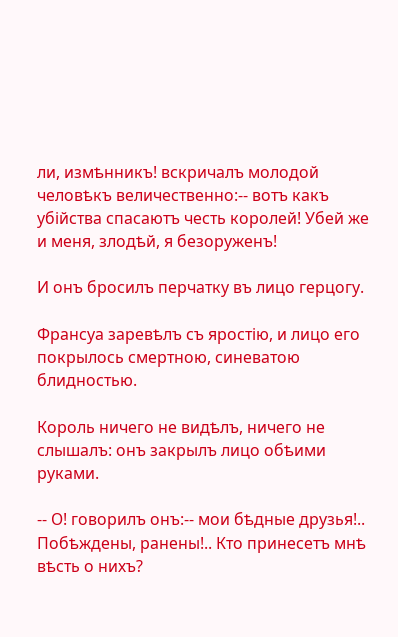ли, измѣнникъ! вскричалъ молодой человѣкъ величественно:-- вотъ какъ убійства спасаютъ честь королей! Убей же и меня, злодѣй, я безоруженъ!

И онъ бросилъ перчатку въ лицо герцогу.

Франсуа заревѣлъ съ яростію, и лицо его покрылось смертною, синеватою блидностью.

Король ничего не видѣлъ, ничего не слышалъ: онъ закрылъ лицо обѣими руками.

-- О! говорилъ онъ:-- мои бѣдные друзья!.. Побѣждены, ранены!.. Кто принесетъ мнѣ вѣсть о нихъ?